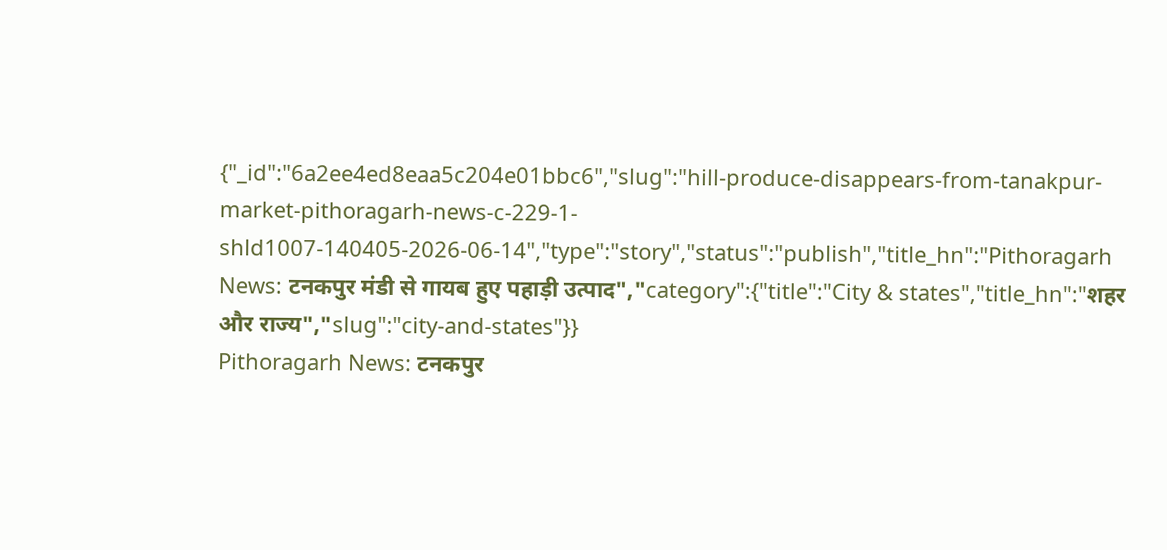{"_id":"6a2ee4ed8eaa5c204e01bbc6","slug":"hill-produce-disappears-from-tanakpur-market-pithoragarh-news-c-229-1-shld1007-140405-2026-06-14","type":"story","status":"publish","title_hn":"Pithoragarh News: टनकपुर मंडी से गायब हुए पहाड़ी उत्पाद","category":{"title":"City & states","title_hn":"शहर और राज्य","slug":"city-and-states"}}
Pithoragarh News: टनकपुर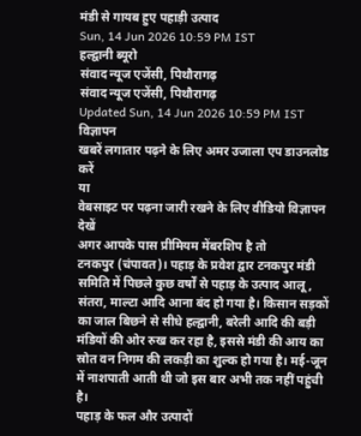मंडी से गायब हुए पहाड़ी उत्पाद
Sun, 14 Jun 2026 10:59 PM IST
हल्द्वानी ब्यूरो
संवाद न्यूज एजेंसी, पिथौरागढ़
संवाद न्यूज एजेंसी, पिथौरागढ़
Updated Sun, 14 Jun 2026 10:59 PM IST
विज्ञापन
खबरें लगातार पढ़ने के लिए अमर उजाला एप डाउनलोड करें
या
वेबसाइट पर पढ़ना जारी रखने के लिए वीडियो विज्ञापन देखें
अगर आपके पास प्रीमियम मेंबरशिप है तो
टनकपुर (चंपावत)। पहाड़ के प्रवेश द्वार टनकपुर मंडी समिति में पिछले कुछ वर्षों से पहाड़ के उत्पाद आलू, संतरा, माल्टा आदि आना बंद हो गया है। किसान सड़कों का जाल बिछने से सीधे हल्द्वानी, बरेली आदि की बड़ी मंडियों की ओर रुख कर रहा है, इससे मंडी की आय का स्रोत वन निगम की लकड़ी का शुल्क हो गया है। मई-जून में नाशपाती आती थी जो इस बार अभी तक नहीं पहुंची है।
पहाड़ के फल और उत्पादों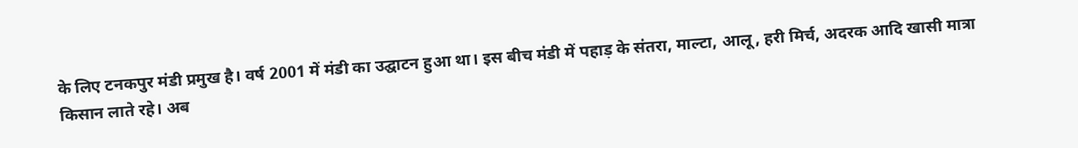के लिए टनकपुर मंडी प्रमुख है। वर्ष 2001 में मंडी का उद्घाटन हुआ था। इस बीच मंडी में पहाड़ के संतरा, माल्टा, आलू, हरी मिर्च, अदरक आदि खासी मात्रा किसान लाते रहे। अब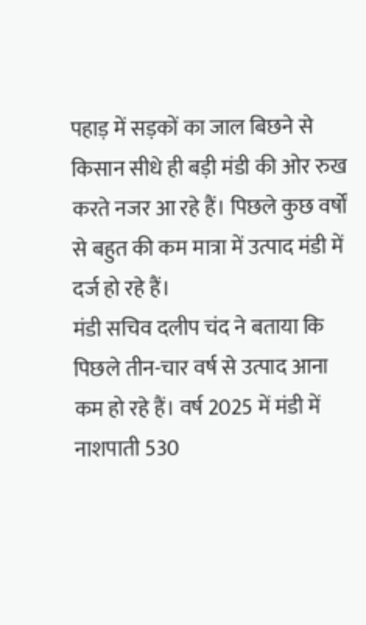पहाड़ में सड़कों का जाल बिछने से किसान सीधे ही बड़ी मंडी की ओर रुख करते नजर आ रहे हैं। पिछले कुछ वर्षों से बहुत की कम मात्रा में उत्पाद मंडी में दर्ज हो रहे हैं।
मंडी सचिव दलीप चंद ने बताया कि पिछले तीन-चार वर्ष से उत्पाद आना कम हो रहे हैं। वर्ष 2025 में मंडी में नाशपाती 530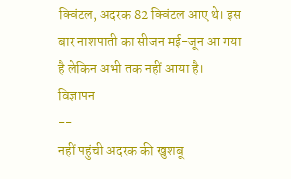क्विंटल, अदरक 82 क्विंटल आए थे। इस बार नाशपाती का सीजन मई-जून आ गया है लेकिन अभी तक नहीं आया है।
विज्ञापन
--
नहीं पहुंची अदरक की खुशबू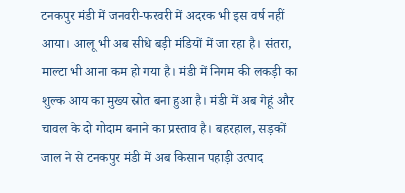टनकपुर मंडी में जनवरी-फरवरी में अदरक भी इस वर्ष नहीं आया। आलू भी अब सीधे बड़ी मंडियों में जा रहा है। संतरा, माल्टा भी आना कम हो गया है। मंडी में निगम की लकड़ी का शुल्क आय का मुख्य स्रोत बना हुआ है। मंडी में अब गेहूं और चावल के दो गोदाम बनाने का प्रस्ताव है। बहरहाल, सड़कों जाल ने से टनकपुर मंडी में अब किसान पहाड़ी उत्पाद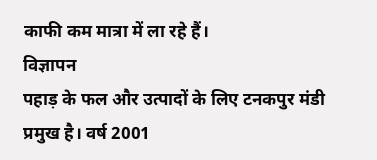काफी कम मात्रा में ला रहे हैं।
विज्ञापन
पहाड़ के फल और उत्पादों के लिए टनकपुर मंडी प्रमुख है। वर्ष 2001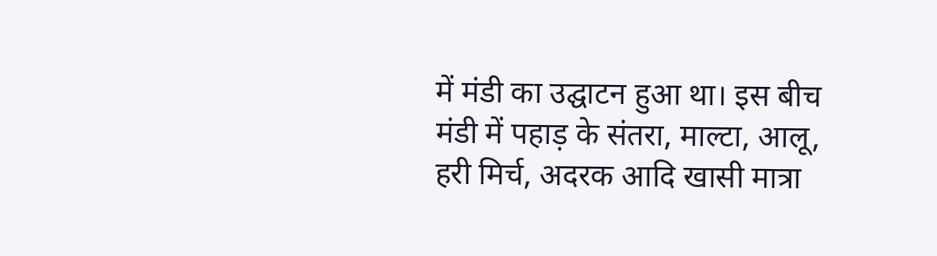में मंडी का उद्घाटन हुआ था। इस बीच मंडी में पहाड़ के संतरा, माल्टा, आलू, हरी मिर्च, अदरक आदि खासी मात्रा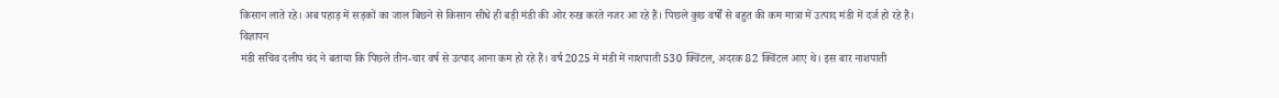किसान लाते रहे। अब पहाड़ में सड़कों का जाल बिछने से किसान सीधे ही बड़ी मंडी की ओर रुख करते नजर आ रहे हैं। पिछले कुछ वर्षों से बहुत की कम मात्रा में उत्पाद मंडी में दर्ज हो रहे हैं।
विज्ञापन
मंडी सचिव दलीप चंद ने बताया कि पिछले तीन-चार वर्ष से उत्पाद आना कम हो रहे हैं। वर्ष 2025 में मंडी में नाशपाती 530 क्विंटल, अदरक 82 क्विंटल आए थे। इस बार नाशपाती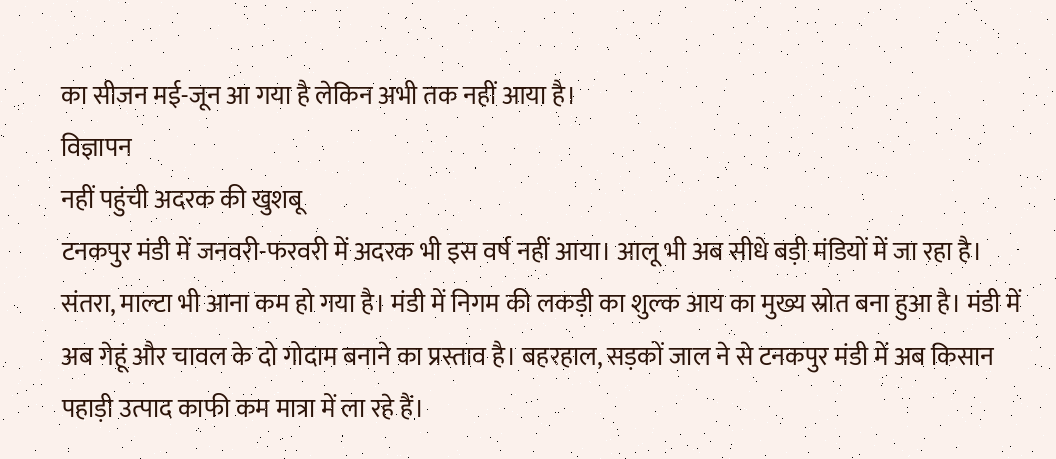का सीजन मई-जून आ गया है लेकिन अभी तक नहीं आया है।
विज्ञापन
नहीं पहुंची अदरक की खुशबू
टनकपुर मंडी में जनवरी-फरवरी में अदरक भी इस वर्ष नहीं आया। आलू भी अब सीधे बड़ी मंडियों में जा रहा है। संतरा, माल्टा भी आना कम हो गया है। मंडी में निगम की लकड़ी का शुल्क आय का मुख्य स्रोत बना हुआ है। मंडी में अब गेहूं और चावल के दो गोदाम बनाने का प्रस्ताव है। बहरहाल, सड़कों जाल ने से टनकपुर मंडी में अब किसान पहाड़ी उत्पाद काफी कम मात्रा में ला रहे हैं।